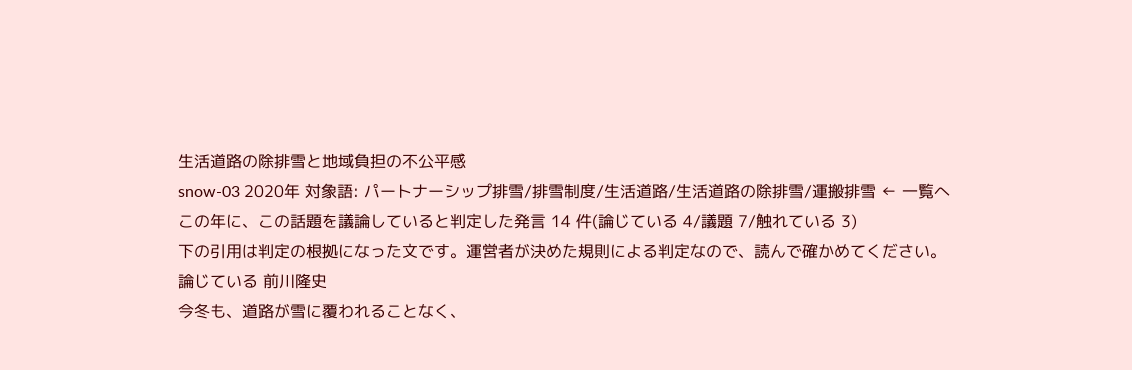生活道路の除排雪と地域負担の不公平感
snow-03 2020年 対象語: パートナーシップ排雪/排雪制度/生活道路/生活道路の除排雪/運搬排雪 ← 一覧へ
この年に、この話題を議論していると判定した発言 14 件(論じている 4/議題 7/触れている 3)
下の引用は判定の根拠になった文です。運営者が決めた規則による判定なので、読んで確かめてください。
論じている 前川隆史
今冬も、道路が雪に覆われることなく、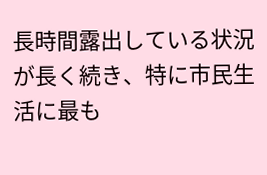長時間露出している状況が長く続き、特に市民生活に最も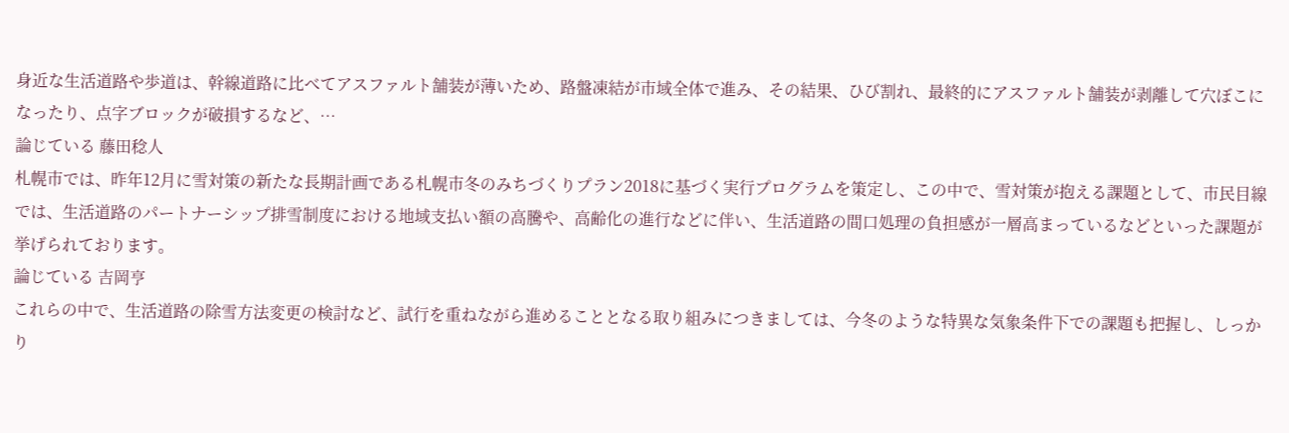身近な生活道路や歩道は、幹線道路に比べてアスファルト舗装が薄いため、路盤凍結が市域全体で進み、その結果、ひび割れ、最終的にアスファルト舗装が剥離して穴ぼこになったり、点字ブロックが破損するなど、…
論じている 藤田稔人
札幌市では、昨年12月に雪対策の新たな長期計画である札幌市冬のみちづくりプラン2018に基づく実行プログラムを策定し、この中で、雪対策が抱える課題として、市民目線では、生活道路のパートナーシップ排雪制度における地域支払い額の高騰や、高齢化の進行などに伴い、生活道路の間口処理の負担感が一層高まっているなどといった課題が挙げられております。
論じている 吉岡亨
これらの中で、生活道路の除雪方法変更の検討など、試行を重ねながら進めることとなる取り組みにつきましては、今冬のような特異な気象条件下での課題も把握し、しっかり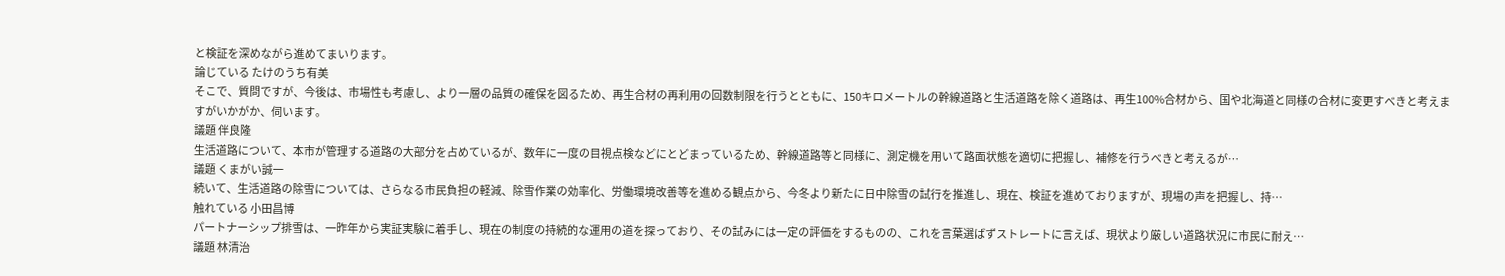と検証を深めながら進めてまいります。
論じている たけのうち有美
そこで、質問ですが、今後は、市場性も考慮し、より一層の品質の確保を図るため、再生合材の再利用の回数制限を行うとともに、150キロメートルの幹線道路と生活道路を除く道路は、再生100%合材から、国や北海道と同様の合材に変更すべきと考えますがいかがか、伺います。
議題 伴良隆
生活道路について、本市が管理する道路の大部分を占めているが、数年に一度の目視点検などにとどまっているため、幹線道路等と同様に、測定機を用いて路面状態を適切に把握し、補修を行うべきと考えるが…
議題 くまがい誠一
続いて、生活道路の除雪については、さらなる市民負担の軽減、除雪作業の効率化、労働環境改善等を進める観点から、今冬より新たに日中除雪の試行を推進し、現在、検証を進めておりますが、現場の声を把握し、持…
触れている 小田昌博
パートナーシップ排雪は、一昨年から実証実験に着手し、現在の制度の持続的な運用の道を探っており、その試みには一定の評価をするものの、これを言葉選ばずストレートに言えば、現状より厳しい道路状況に市民に耐え…
議題 林清治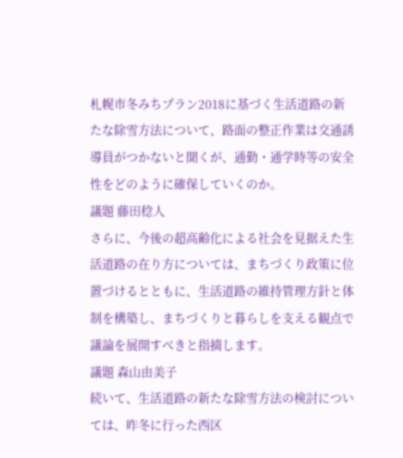札幌市冬みちプラン2018に基づく生活道路の新たな除雪方法について、路面の整正作業は交通誘導員がつかないと聞くが、通勤・通学時等の安全性をどのように確保していくのか。
議題 藤田稔人
さらに、今後の超高齢化による社会を見据えた生活道路の在り方については、まちづくり政策に位置づけるとともに、生活道路の維持管理方針と体制を構築し、まちづくりと暮らしを支える観点で議論を展開すべきと指摘します。
議題 森山由美子
続いて、生活道路の新たな除雪方法の検討については、昨冬に行った西区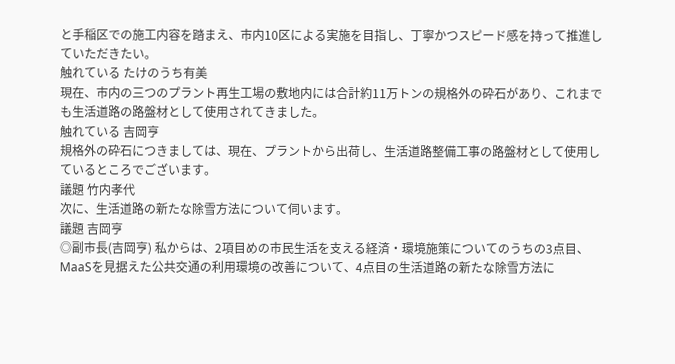と手稲区での施工内容を踏まえ、市内10区による実施を目指し、丁寧かつスピード感を持って推進していただきたい。
触れている たけのうち有美
現在、市内の三つのプラント再生工場の敷地内には合計約11万トンの規格外の砕石があり、これまでも生活道路の路盤材として使用されてきました。
触れている 吉岡亨
規格外の砕石につきましては、現在、プラントから出荷し、生活道路整備工事の路盤材として使用しているところでございます。
議題 竹内孝代
次に、生活道路の新たな除雪方法について伺います。
議題 吉岡亨
◎副市長(吉岡亨) 私からは、2項目めの市民生活を支える経済・環境施策についてのうちの3点目、MaaSを見据えた公共交通の利用環境の改善について、4点目の生活道路の新たな除雪方法に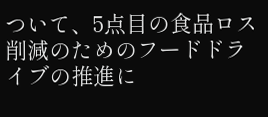ついて、5点目の食品ロス削減のためのフードドライブの推進に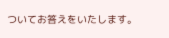ついてお答えをいたします。